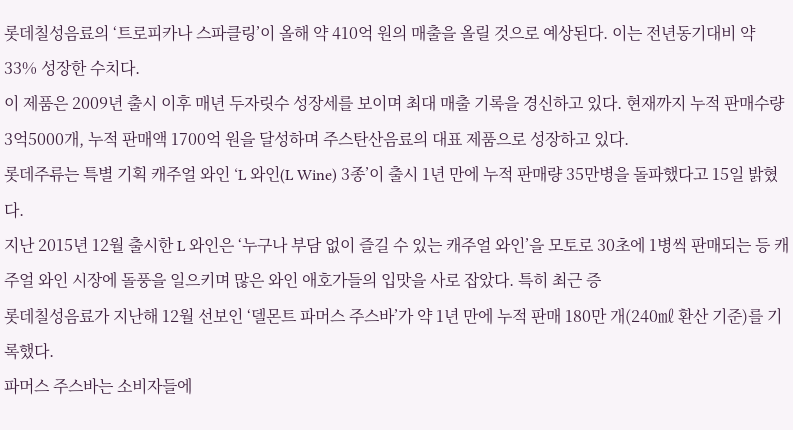롯데칠성음료의 ‘트로피카나 스파클링’이 올해 약 410억 원의 매출을 올릴 것으로 예상된다. 이는 전년동기대비 약 33% 성장한 수치다.
이 제품은 2009년 출시 이후 매년 두자릿수 성장세를 보이며 최대 매출 기록을 경신하고 있다. 현재까지 누적 판매수량 3억5000개, 누적 판매액 1700억 원을 달성하며 주스탄산음료의 대표 제품으로 성장하고 있다.
롯데주류는 특별 기획 캐주얼 와인 ‘L 와인(L Wine) 3종’이 출시 1년 만에 누적 판매량 35만병을 돌파했다고 15일 밝혔다.
지난 2015년 12월 출시한 L 와인은 ‘누구나 부담 없이 즐길 수 있는 캐주얼 와인’을 모토로 30초에 1병씩 판매되는 등 캐주얼 와인 시장에 돌풍을 일으키며 많은 와인 애호가들의 입맛을 사로 잡았다. 특히 최근 증
롯데칠성음료가 지난해 12월 선보인 ‘델몬트 파머스 주스바’가 약 1년 만에 누적 판매 180만 개(240㎖ 환산 기준)를 기록했다.
파머스 주스바는 소비자들에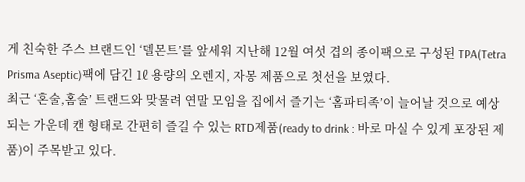게 친숙한 주스 브랜드인 ‘델몬트’를 앞세워 지난해 12월 여섯 겹의 종이팩으로 구성된 TPA(Tetra Prisma Aseptic)팩에 담긴 1ℓ 용량의 오렌지, 자몽 제품으로 첫선을 보였다.
최근 ‘혼술,홈술’ 트랜드와 맞물려 연말 모임을 집에서 즐기는 ‘홈파티족’이 늘어날 것으로 예상되는 가운데 캔 형태로 간편히 즐길 수 있는 RTD제품(ready to drink : 바로 마실 수 있게 포장된 제품)이 주목받고 있다.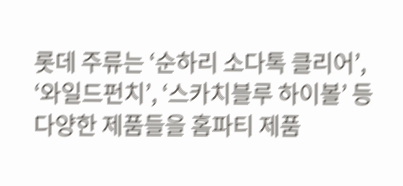롯데 주류는 ‘순하리 소다톡 클리어’, ‘와일드펀치’, ‘스카치블루 하이볼’ 등 다양한 제품들을 홈파티 제품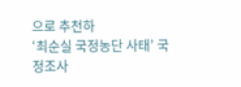으로 추천하
‘최순실 국정농단 사태’ 국정조사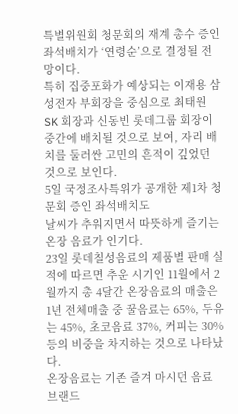특별위원회 청문회의 재계 총수 증인 좌석배치가 ‘연령순’으로 결정될 전망이다.
특히 집중포화가 예상되는 이재용 삼성전자 부회장을 중심으로 최태원 SK 회장과 신동빈 롯데그룹 회장이 중간에 배치될 것으로 보여, 자리 배치를 둘러싼 고민의 흔적이 깊었던 것으로 보인다.
5일 국정조사특위가 공개한 제1차 청문회 증인 좌석배치도
날씨가 추워지면서 따뜻하게 즐기는 온장 음료가 인기다.
23일 롯데칠성음료의 제품별 판매 실적에 따르면 추운 시기인 11월에서 2월까지 총 4달간 온장음료의 매출은 1년 전체매출 중 꿀음료는 65%, 두유는 45%, 초코음료 37%, 커피는 30% 등의 비중을 차지하는 것으로 나타났다.
온장음료는 기존 즐겨 마시던 음료 브랜드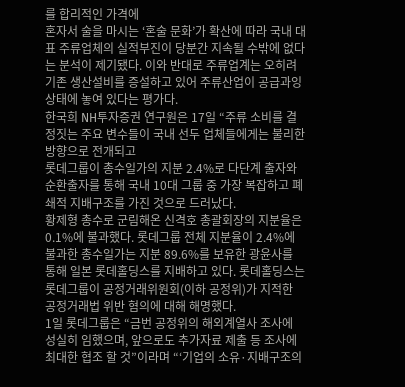를 합리적인 가격에
혼자서 술을 마시는 ‘혼술 문화’가 확산에 따라 국내 대표 주류업체의 실적부진이 당분간 지속될 수밖에 없다는 분석이 제기됐다. 이와 반대로 주류업계는 오히려 기존 생산설비를 증설하고 있어 주류산업이 공급과잉 상태에 놓여 있다는 평가다.
한국희 NH투자증권 연구원은 17일 “주류 소비를 결정짓는 주요 변수들이 국내 선두 업체들에게는 불리한 방향으로 전개되고
롯데그룹이 총수일가의 지분 2.4%로 다단계 출자와 순환출자를 통해 국내 10대 그룹 중 가장 복잡하고 폐쇄적 지배구조를 가진 것으로 드러났다.
황제형 총수로 군림해온 신격호 총괄회장의 지분율은 0.1%에 불과했다. 롯데그룹 전체 지분율이 2.4%에 불과한 총수일가는 지분 89.6%를 보유한 광윤사를 통해 일본 롯데홀딩스를 지배하고 있다. 롯데홀딩스는
롯데그룹이 공정거래위원회(이하 공정위)가 지적한 공정거래법 위반 혐의에 대해 해명했다.
1일 롯데그룹은 “금번 공정위의 해외계열사 조사에 성실히 임했으며, 앞으로도 추가자료 제출 등 조사에 최대한 협조 할 것”이라며 “‘기업의 소유·지배구조의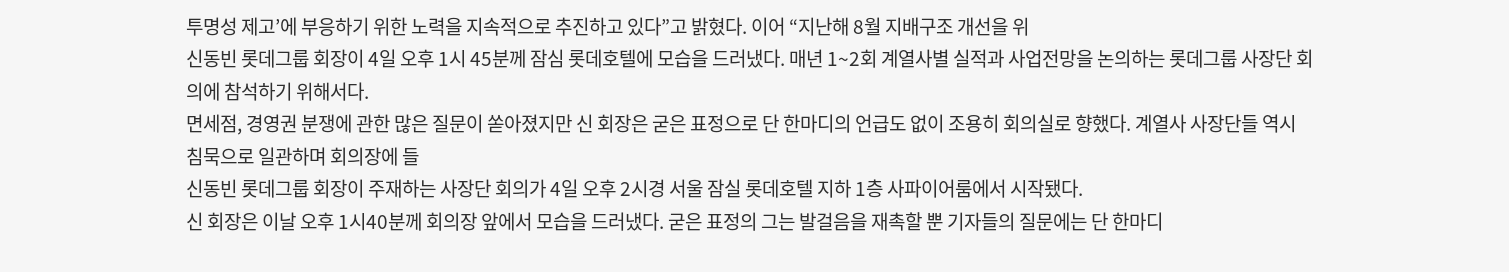투명성 제고’에 부응하기 위한 노력을 지속적으로 추진하고 있다”고 밝혔다. 이어 “지난해 8월 지배구조 개선을 위
신동빈 롯데그룹 회장이 4일 오후 1시 45분께 잠심 롯데호텔에 모습을 드러냈다. 매년 1~2회 계열사별 실적과 사업전망을 논의하는 롯데그룹 사장단 회의에 참석하기 위해서다.
면세점, 경영권 분쟁에 관한 많은 질문이 쏟아졌지만 신 회장은 굳은 표정으로 단 한마디의 언급도 없이 조용히 회의실로 향했다. 계열사 사장단들 역시 침묵으로 일관하며 회의장에 들
신동빈 롯데그룹 회장이 주재하는 사장단 회의가 4일 오후 2시경 서울 잠실 롯데호텔 지하 1층 사파이어룸에서 시작됐다.
신 회장은 이날 오후 1시40분께 회의장 앞에서 모습을 드러냈다. 굳은 표정의 그는 발걸음을 재촉할 뿐 기자들의 질문에는 단 한마디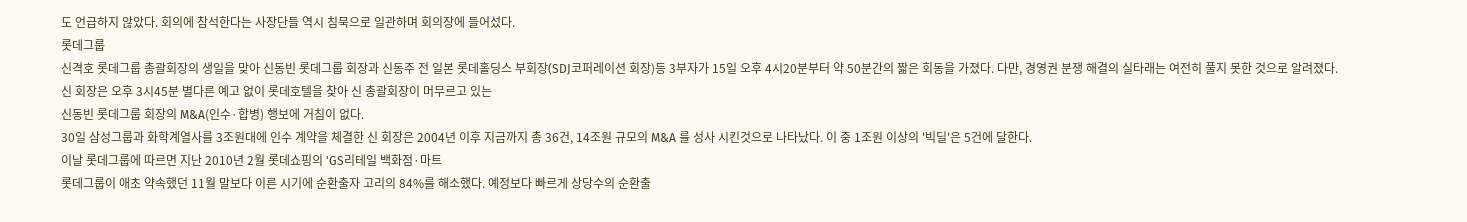도 언급하지 않았다. 회의에 참석한다는 사장단들 역시 침묵으로 일관하며 회의장에 들어섰다.
롯데그룹
신격호 롯데그룹 총괄회장의 생일을 맞아 신동빈 롯데그룹 회장과 신동주 전 일본 롯데홀딩스 부회장(SDJ코퍼레이션 회장)등 3부자가 15일 오후 4시20분부터 약 50분간의 짧은 회동을 가졌다. 다만, 경영권 분쟁 해결의 실타래는 여전히 풀지 못한 것으로 알려졌다.
신 회장은 오후 3시45분 별다른 예고 없이 롯데호텔을 찾아 신 총괄회장이 머무르고 있는
신동빈 롯데그룹 회장의 M&A(인수·합병) 행보에 거침이 없다.
30일 삼성그룹과 화학계열사를 3조원대에 인수 계약을 체결한 신 회장은 2004년 이후 지금까지 총 36건, 14조원 규모의 M&A 를 성사 시킨것으로 나타났다. 이 중 1조원 이상의 '빅딜'은 5건에 달한다.
이날 롯데그룹에 따르면 지난 2010년 2월 롯데쇼핑의 'GS리테일 백화점·마트
롯데그룹이 애초 약속했던 11월 말보다 이른 시기에 순환출자 고리의 84%를 해소했다. 예정보다 빠르게 상당수의 순환출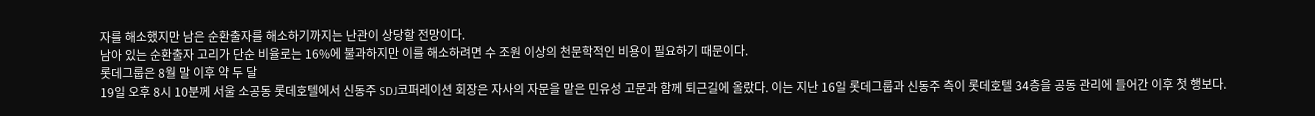자를 해소했지만 남은 순환출자를 해소하기까지는 난관이 상당할 전망이다.
남아 있는 순환출자 고리가 단순 비율로는 16%에 불과하지만 이를 해소하려면 수 조원 이상의 천문학적인 비용이 필요하기 때문이다.
롯데그룹은 8월 말 이후 약 두 달
19일 오후 8시 10분께 서울 소공동 롯데호텔에서 신동주 SDJ코퍼레이션 회장은 자사의 자문을 맡은 민유성 고문과 함께 퇴근길에 올랐다. 이는 지난 16일 롯데그룹과 신동주 측이 롯데호텔 34층을 공동 관리에 들어간 이후 첫 행보다.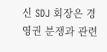신 SDJ 회장은 경영권 분쟁과 관련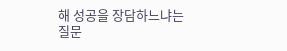해 성공을 장담하느냐는 질문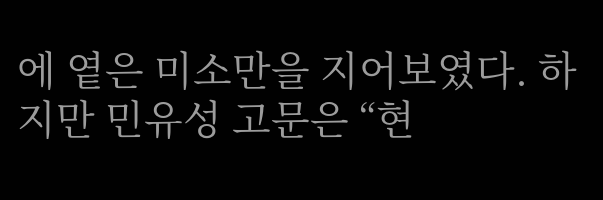에 옅은 미소만을 지어보였다. 하지만 민유성 고문은 “현